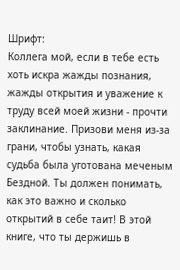Шрифт:
Коллега мой, если в тебе есть хоть искра жажды познания, жажды открытия и уважение к труду всей моей жизни - прочти заклинание. Призови меня из-за грани, чтобы узнать, какая судьба была уготована меченым Бездной. Ты должен понимать, как это важно и сколько открытий в себе таит! В этой книге, что ты держишь в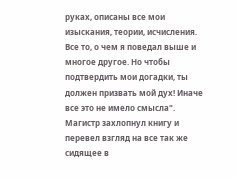руках, описаны все мои изыскания, теории, исчисления. Все то, о чем я поведал выше и многое другое. Но чтобы подтвердить мои догадки, ты должен призвать мой дух! Иначе все это не имело смысла".
Магистр захлопнул книгу и перевел взгляд на все так же сидящее в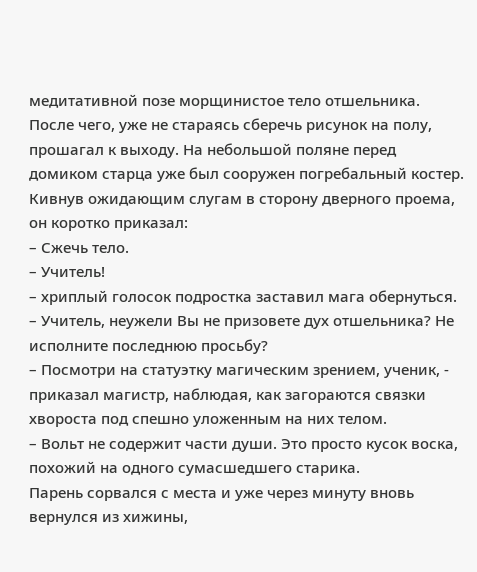медитативной позе морщинистое тело отшельника. После чего, уже не стараясь сберечь рисунок на полу, прошагал к выходу. На небольшой поляне перед домиком старца уже был сооружен погребальный костер. Кивнув ожидающим слугам в сторону дверного проема, он коротко приказал:
– Сжечь тело.
– Учитель!
– хриплый голосок подростка заставил мага обернуться.
– Учитель, неужели Вы не призовете дух отшельника? Не исполните последнюю просьбу?
– Посмотри на статуэтку магическим зрением, ученик, - приказал магистр, наблюдая, как загораются связки хвороста под спешно уложенным на них телом.
– Вольт не содержит части души. Это просто кусок воска, похожий на одного сумасшедшего старика.
Парень сорвался с места и уже через минуту вновь вернулся из хижины,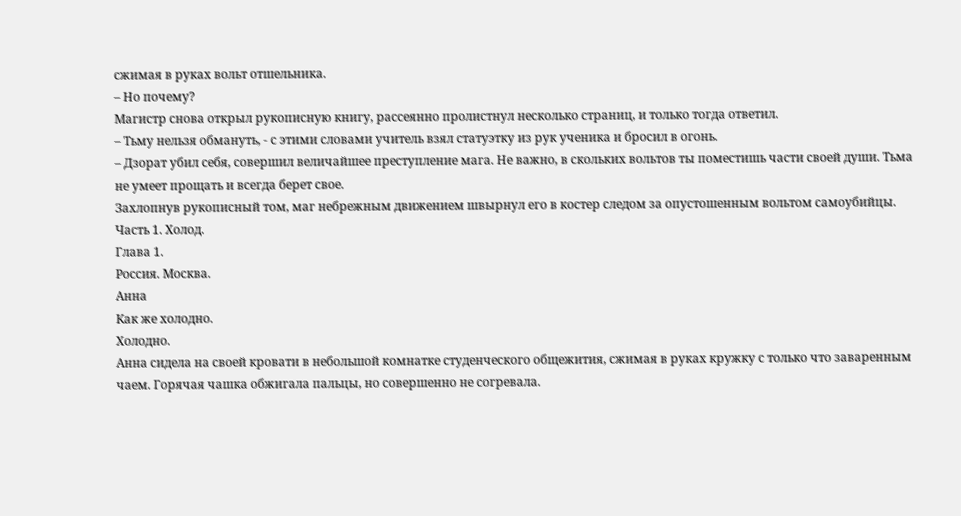сжимая в руках вольт отшельника.
– Но почему?
Магистр снова открыл рукописную книгу, рассеянно пролистнул несколько страниц, и только тогда ответил.
– Тьму нельзя обмануть, - с этими словами учитель взял статуэтку из рук ученика и бросил в огонь.
– Дзорат убил себя, совершил величайшее преступление мага. Не важно, в скольких вольтов ты поместишь части своей души. Тьма не умеет прощать и всегда берет свое.
Захлопнув рукописный том, маг небрежным движением швырнул его в костер следом за опустошенным вольтом самоубийцы.
Часть 1. Холод.
Глава 1.
Россия. Москва.
Анна
Как же холодно.
Холодно.
Анна сидела на своей кровати в небольшой комнатке студенческого общежития, сжимая в руках кружку с только что заваренным чаем. Горячая чашка обжигала пальцы, но совершенно не согревала.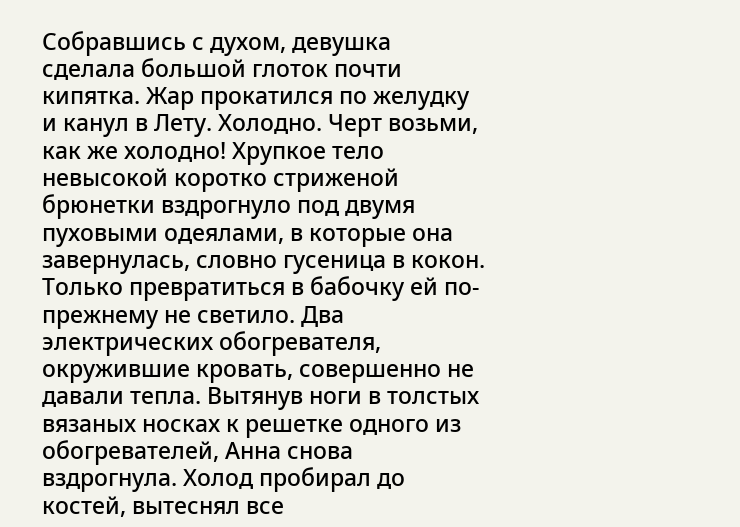Собравшись с духом, девушка сделала большой глоток почти кипятка. Жар прокатился по желудку и канул в Лету. Холодно. Черт возьми, как же холодно! Хрупкое тело невысокой коротко стриженой брюнетки вздрогнуло под двумя пуховыми одеялами, в которые она завернулась, словно гусеница в кокон. Только превратиться в бабочку ей по-прежнему не светило. Два электрических обогревателя, окружившие кровать, совершенно не давали тепла. Вытянув ноги в толстых вязаных носках к решетке одного из обогревателей, Анна снова вздрогнула. Холод пробирал до костей, вытеснял все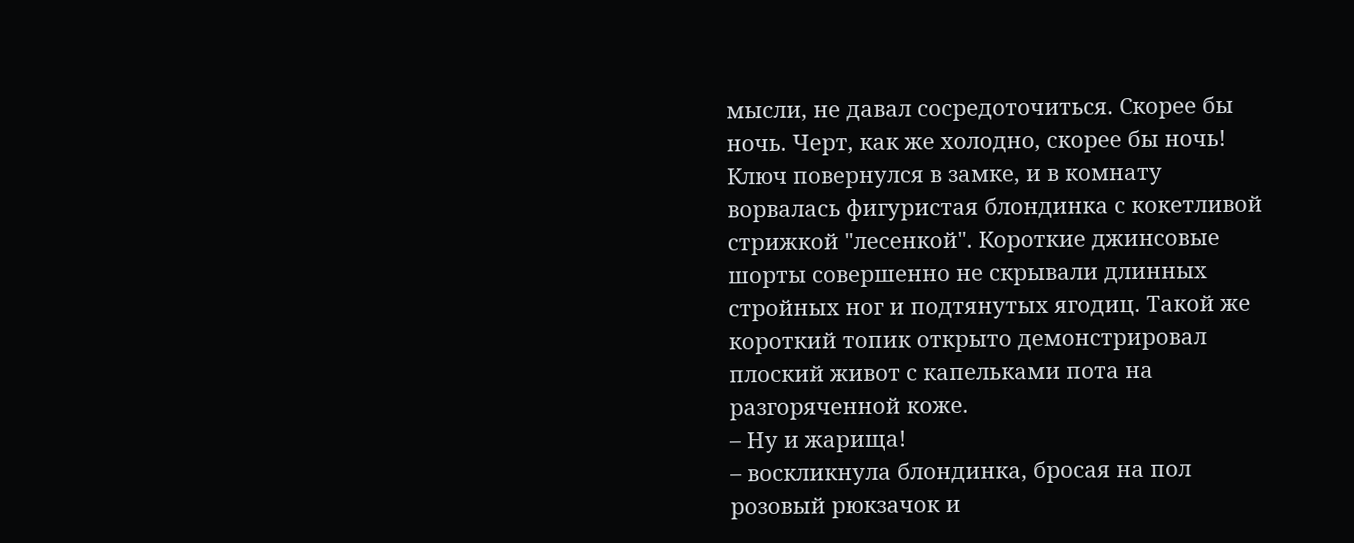мысли, не давал сосредоточиться. Скорее бы ночь. Черт, как же холодно, скорее бы ночь!
Ключ повернулся в замке, и в комнату ворвалась фигуристая блондинка с кокетливой стрижкой "лесенкой". Короткие джинсовые шорты совершенно не скрывали длинных стройных ног и подтянутых ягодиц. Такой же короткий топик открыто демонстрировал плоский живот с капельками пота на разгоряченной коже.
– Ну и жарища!
– воскликнула блондинка, бросая на пол розовый рюкзачок и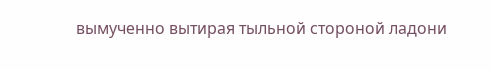вымученно вытирая тыльной стороной ладони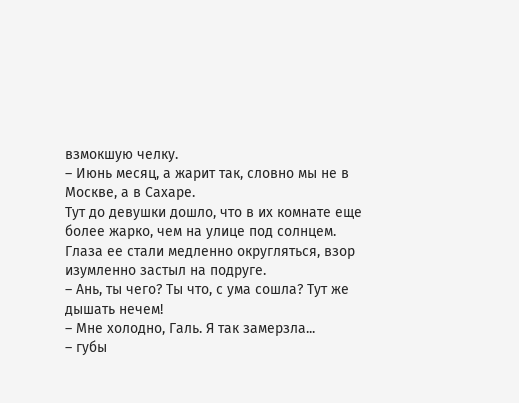взмокшую челку.
– Июнь месяц, а жарит так, словно мы не в Москве, а в Сахаре.
Тут до девушки дошло, что в их комнате еще более жарко, чем на улице под солнцем. Глаза ее стали медленно округляться, взор изумленно застыл на подруге.
– Ань, ты чего? Ты что, с ума сошла? Тут же дышать нечем!
– Мне холодно, Галь. Я так замерзла...
– губы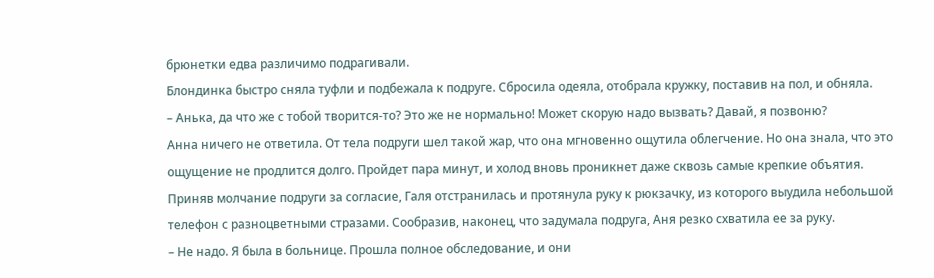брюнетки едва различимо подрагивали.
Блондинка быстро сняла туфли и подбежала к подруге. Сбросила одеяла, отобрала кружку, поставив на пол, и обняла.
– Анька, да что же с тобой творится-то? Это же не нормально! Может скорую надо вызвать? Давай, я позвоню?
Анна ничего не ответила. От тела подруги шел такой жар, что она мгновенно ощутила облегчение. Но она знала, что это ощущение не продлится долго. Пройдет пара минут, и холод вновь проникнет даже сквозь самые крепкие объятия.
Приняв молчание подруги за согласие, Галя отстранилась и протянула руку к рюкзачку, из которого выудила небольшой телефон с разноцветными стразами. Сообразив, наконец, что задумала подруга, Аня резко схватила ее за руку.
– Не надо. Я была в больнице. Прошла полное обследование, и они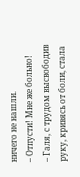ничего не нашли.
– Отпусти! Мне же больно!
– Галя, с трудом высвободив руку, кривясь от боли, стала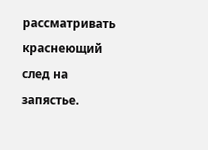рассматривать краснеющий след на запястье.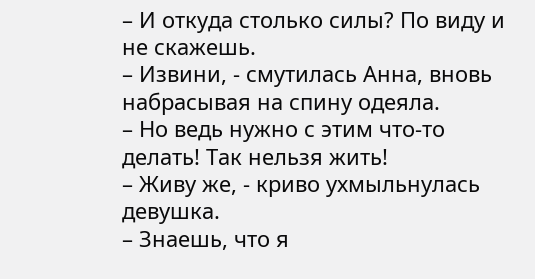– И откуда столько силы? По виду и не скажешь.
– Извини, - смутилась Анна, вновь набрасывая на спину одеяла.
– Но ведь нужно с этим что-то делать! Так нельзя жить!
– Живу же, - криво ухмыльнулась девушка.
– Знаешь, что я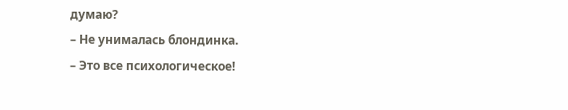думаю?
– Не унималась блондинка.
– Это все психологическое!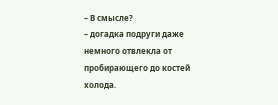– В смысле?
– догадка подруги даже немного отвлекла от пробирающего до костей холода.